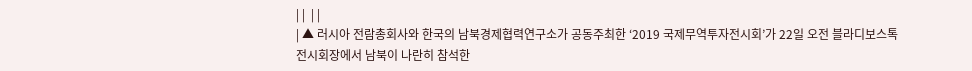| |  | |
| ▲ 러시아 전람총회사와 한국의 남북경제협력연구소가 공동주최한 ‘2019 국제무역투자전시회’가 22일 오전 블라디보스톡 전시회장에서 남북이 나란히 참석한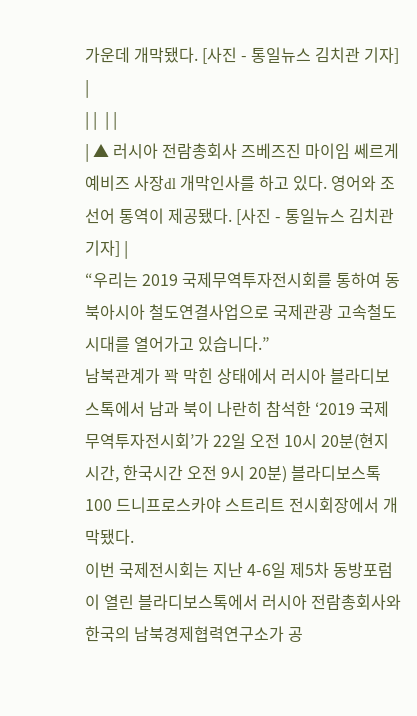가운데 개막됐다. [사진 - 통일뉴스 김치관 기자] |
| |  | |
| ▲ 러시아 전람총회사 즈베즈진 마이임 쎄르게예비즈 사장dl 개막인사를 하고 있다. 영어와 조선어 통역이 제공됐다. [사진 - 통일뉴스 김치관 기자] |
“우리는 2019 국제무역투자전시회를 통하여 동북아시아 철도연결사업으로 국제관광 고속철도 시대를 열어가고 있습니다.”
남북관계가 꽉 막힌 상태에서 러시아 블라디보스톡에서 남과 북이 나란히 참석한 ‘2019 국제무역투자전시회’가 22일 오전 10시 20분(현지시간, 한국시간 오전 9시 20분) 블라디보스톡 100 드니프로스카야 스트리트 전시회장에서 개막됐다.
이번 국제전시회는 지난 4-6일 제5차 동방포럼이 열린 블라디보스톡에서 러시아 전람총회사와 한국의 남북경제협력연구소가 공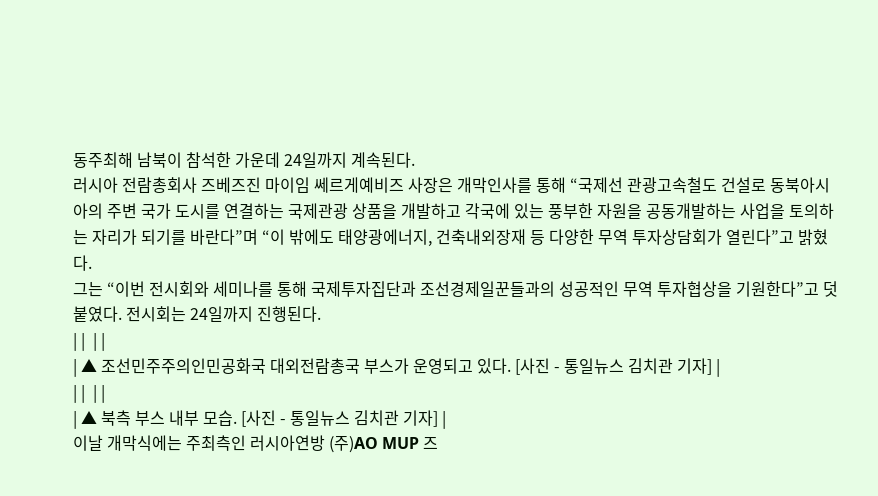동주최해 남북이 참석한 가운데 24일까지 계속된다.
러시아 전람총회사 즈베즈진 마이임 쎄르게예비즈 사장은 개막인사를 통해 “국제선 관광고속철도 건설로 동북아시아의 주변 국가 도시를 연결하는 국제관광 상품을 개발하고 각국에 있는 풍부한 자원을 공동개발하는 사업을 토의하는 자리가 되기를 바란다”며 “이 밖에도 태양광에너지, 건축내외장재 등 다양한 무역 투자상담회가 열린다”고 밝혔다.
그는 “이번 전시회와 세미나를 통해 국제투자집단과 조선경제일꾼들과의 성공적인 무역 투자협상을 기원한다”고 덧붙였다. 전시회는 24일까지 진행된다.
| |  | |
| ▲ 조선민주주의인민공화국 대외전람총국 부스가 운영되고 있다. [사진 - 통일뉴스 김치관 기자] |
| |  | |
| ▲ 북측 부스 내부 모습. [사진 - 통일뉴스 김치관 기자] |
이날 개막식에는 주최측인 러시아연방 (주)AO MUP 즈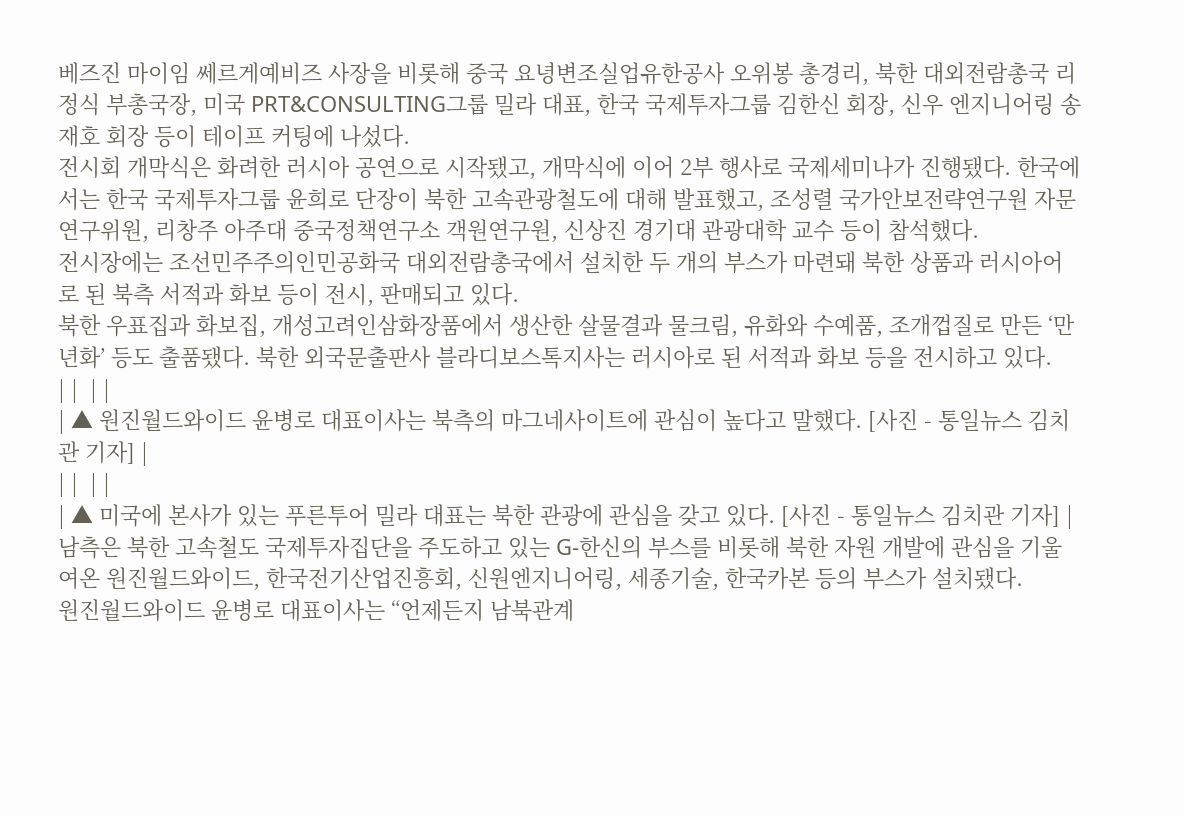베즈진 마이임 쎄르게예비즈 사장을 비롯해 중국 요녕변조실업유한공사 오위봉 총경리, 북한 대외전람총국 리정식 부총국장, 미국 PRT&CONSULTING그룹 밀라 대표, 한국 국제투자그룹 김한신 회장, 신우 엔지니어링 송재호 회장 등이 테이프 커팅에 나섰다.
전시회 개막식은 화려한 러시아 공연으로 시작됐고, 개막식에 이어 2부 행사로 국제세미나가 진행됐다. 한국에서는 한국 국제투자그룹 윤희로 단장이 북한 고속관광철도에 대해 발표했고, 조성렬 국가안보전략연구원 자문연구위원, 리창주 아주대 중국정책연구소 객원연구원, 신상진 경기대 관광대학 교수 등이 참석했다.
전시장에는 조선민주주의인민공화국 대외전람총국에서 설치한 두 개의 부스가 마련돼 북한 상품과 러시아어로 된 북측 서적과 화보 등이 전시, 판매되고 있다.
북한 우표집과 화보집, 개성고려인삼화장품에서 생산한 살물결과 물크림, 유화와 수예품, 조개껍질로 만든 ‘만년화’ 등도 출품됐다. 북한 외국문출판사 블라디보스톡지사는 러시아로 된 서적과 화보 등을 전시하고 있다.
| |  | |
| ▲ 원진월드와이드 윤병로 대표이사는 북측의 마그네사이트에 관심이 높다고 말했다. [사진 - 통일뉴스 김치관 기자] |
| |  | |
| ▲ 미국에 본사가 있는 푸른투어 밀라 대표는 북한 관광에 관심을 갖고 있다. [사진 - 통일뉴스 김치관 기자] |
남측은 북한 고속철도 국제투자집단을 주도하고 있는 G-한신의 부스를 비롯해 북한 자원 개발에 관심을 기울여온 원진월드와이드, 한국전기산업진흥회, 신원엔지니어링, 세종기술, 한국카본 등의 부스가 설치됐다.
원진월드와이드 윤병로 대표이사는 “언제든지 남북관계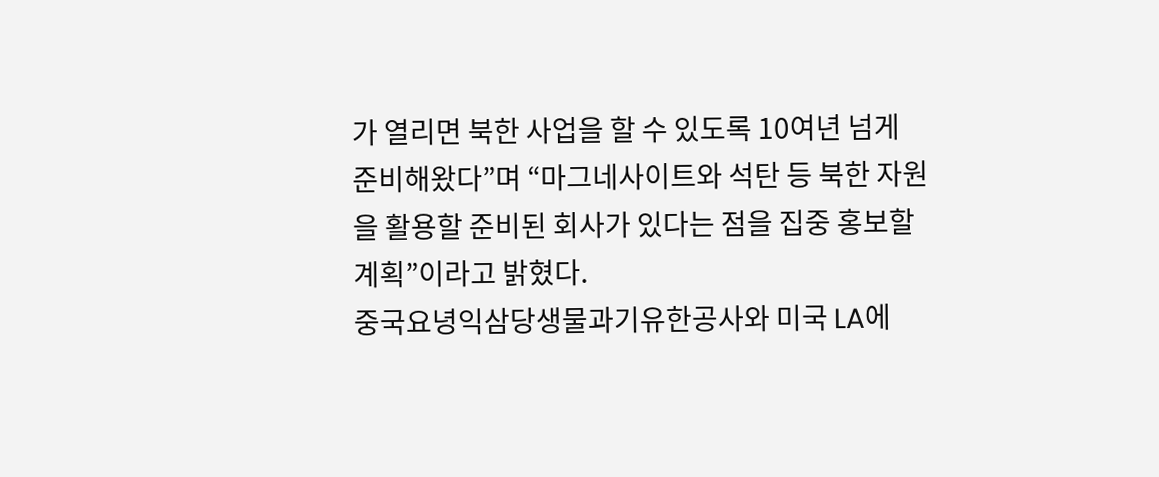가 열리면 북한 사업을 할 수 있도록 10여년 넘게 준비해왔다”며 “마그네사이트와 석탄 등 북한 자원을 활용할 준비된 회사가 있다는 점을 집중 홍보할 계획”이라고 밝혔다.
중국요녕익삼당생물과기유한공사와 미국 LA에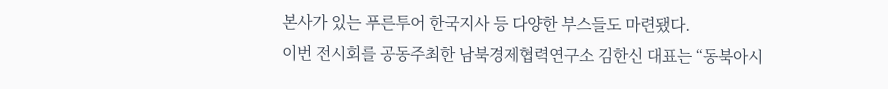본사가 있는 푸른투어 한국지사 등 다양한 부스들도 마련됐다.
이번 전시회를 공동주최한 남북경제협력연구소 김한신 대표는 “동북아시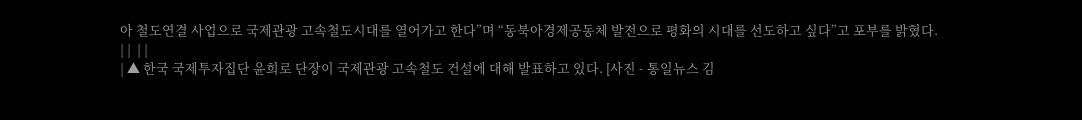아 철도연결 사업으로 국제관광 고속철도시대를 열어가고 한다”며 “동북아경제공동체 발전으로 평화의 시대를 선도하고 싶다”고 포부를 밝혔다.
| |  | |
| ▲ 한국 국제투자집단 윤희로 단장이 국제관광 고속철도 건설에 대해 발표하고 있다. [사진 - 통일뉴스 김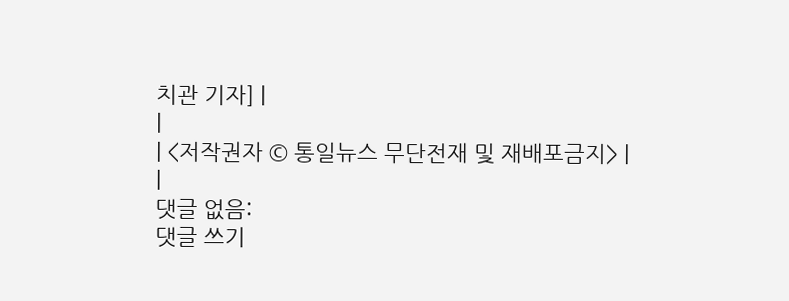치관 기자] |
|
| <저작권자 © 통일뉴스 무단전재 및 재배포금지> |
|
댓글 없음:
댓글 쓰기